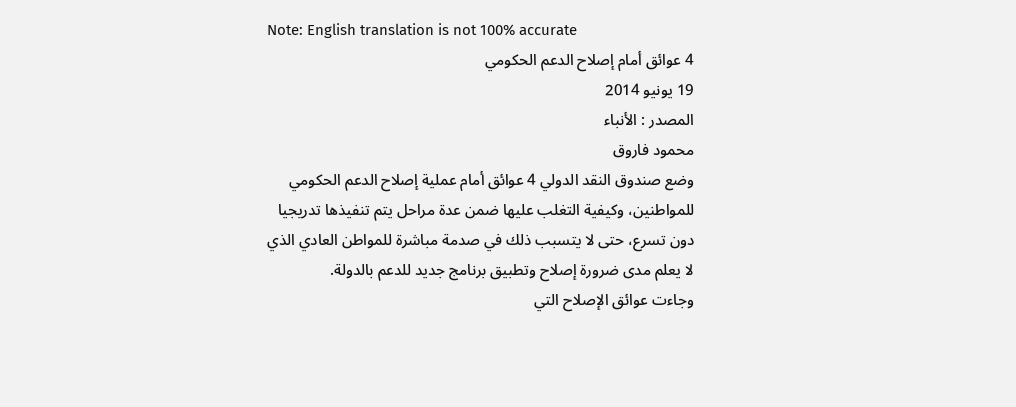Note: English translation is not 100% accurate
4 عوائق أمام إصلاح الدعم الحكومي
19 يونيو 2014
المصدر : الأنباء
محمود فاروق
وضع صندوق النقد الدولي 4 عوائق أمام عملية إصلاح الدعم الحكومي للمواطنين، وكيفية التغلب عليها ضمن عدة مراحل يتم تنفيذها تدريجيا دون تسرع، حتى لا يتسبب ذلك في صدمة مباشرة للمواطن العادي الذي لا يعلم مدى ضرورة إصلاح وتطبيق برنامج جديد للدعم بالدولة.
وجاءت عوائق الإصلاح التي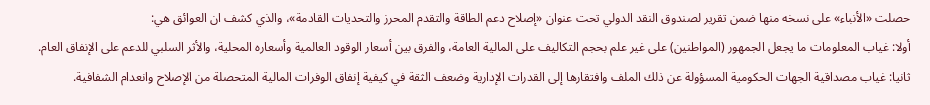حصلت «الأنباء» على نسخه منها ضمن تقرير لصندوق النقد الدولي تحت عنوان «إصلاح دعم الطاقة والتقدم المحرز والتحديات القادمة»، والذي كشف ان العوائق هي:
أولا: غياب المعلومات ما يجعل الجمهور (المواطنين) على غير علم بحجم التكاليف على المالية العامة، والفرق بين أسعار الوقود العالمية وأسعاره المحلية، والأثر السلبي للدعم على الإنفاق العام.
ثانيا: غياب مصداقية الجهات الحكومية المسؤولة عن ذلك الملف وافتقارها إلى القدرات الإدارية وضعف الثقة في كيفية إنفاق الوفرات المالية المتحصلة من الإصلاح وانعدام الشفافية.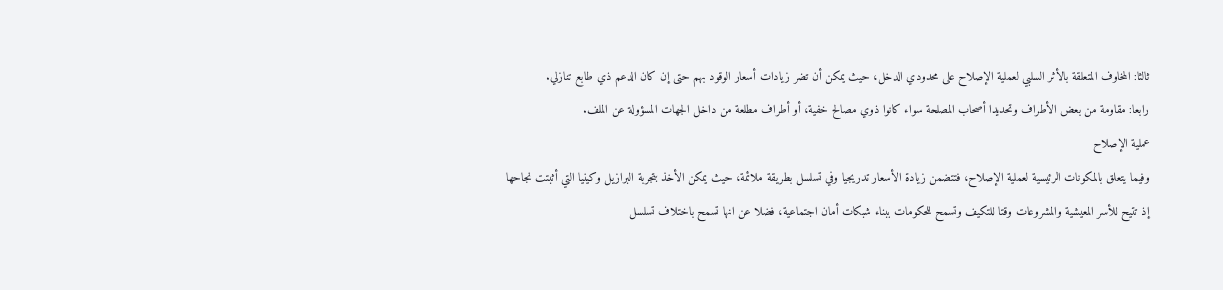ثالثا: المخاوف المتعلقة بالأثر السلبي لعملية الإصلاح على محدودي الدخل، حيث يمكن أن تضر زيادات أسعار الوقود بهم حتى إن كان الدعم ذي طابع تنازلي.
رابعا: مقاومة من بعض الأطراف وتحديدا أصحاب المصلحة سواء كانوا ذوي مصالح خفية، أو أطراف مطلعة من داخل الجهات المسؤولة عن الملف.
عملية الإصلاح
وفيما يتعلق بالمكونات الرئيسية لعملية الإصلاح، فتتضمن زيادة الأسعار تدريجيا وفي تسلسل بطريقة ملائمة، حيث يمكن الأخذ بتجربة البرازيل وكينيا التي أثبتت نجاحها إذ تتيح للأسر المعيشية والمشروعات وقتا للتكيف وتسمح للحكومات ببناء شبكات أمان اجتماعية، فضلا عن انها تسمح باختلاف تسلسل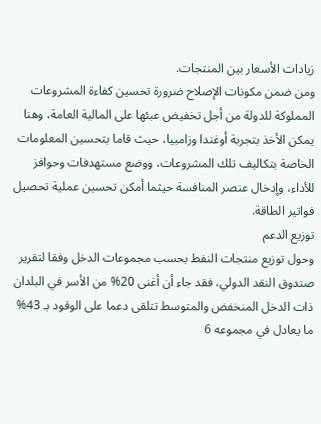زيادات الأسعار بين المنتجات.
ومن ضمن مكونات الإصلاح ضرورة تحسين كفاءة المشروعات المملوكة للدولة من أجل تخفيض عبئها على المالية العامة، وهنا يمكن الأخذ بتجربة أوغندا وزامبيا، حيث قاما بتحسين المعلومات الخاصة بتكاليف تلك المشروعات، ووضع مستهدفات وحوافز للأداء، وإدخال عنصر المنافسة حيثما أمكن تحسين عملية تحصيل فواتير الطاقة.
توزيع الدعم
وحول توزيع منتجات النفط بحسب مجموعات الدخل وفقا لتقرير صندوق النقد الدولي، فقد جاء أن أغنى 20% من الأسر في البلدان ذات الدخل المنخفض والمتوسط تتلقى دعما على الوقود بـ 43% ما يعادل في مجموعه 6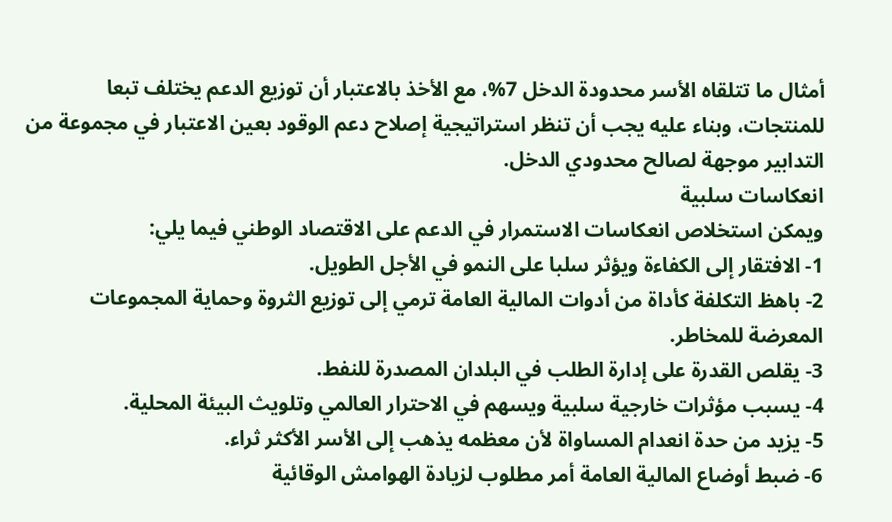أمثال ما تتلقاه الأسر محدودة الدخل 7%، مع الأخذ بالاعتبار أن توزيع الدعم يختلف تبعا للمنتجات، وبناء عليه يجب أن تنظر استراتيجية إصلاح دعم الوقود بعين الاعتبار في مجموعة من التدابير موجهة لصالح محدودي الدخل.
انعكاسات سلبية
ويمكن استخلاص انعكاسات الاستمرار في الدعم على الاقتصاد الوطني فيما يلي:
1- الافتقار إلى الكفاءة ويؤثر سلبا على النمو في الأجل الطويل.
2- باهظ التكلفة كأداة من أدوات المالية العامة ترمي إلى توزيع الثروة وحماية المجموعات المعرضة للمخاطر.
3- يقلص القدرة على إدارة الطلب في البلدان المصدرة للنفط.
4- يسبب مؤثرات خارجية سلبية ويسهم في الاحترار العالمي وتلويث البيئة المحلية.
5- يزيد من حدة انعدام المساواة لأن معظمه يذهب إلى الأسر الأكثر ثراء.
6- ضبط أوضاع المالية العامة أمر مطلوب لزيادة الهوامش الوقائية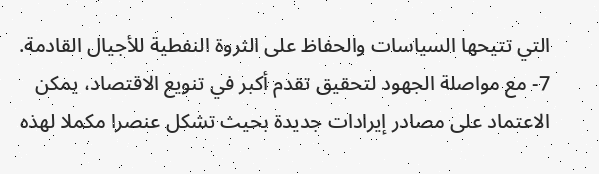التي تتيحها السياسات والحفاظ على الثروة النفطية للأجيال القادمة.
7- مع مواصلة الجهود لتحقيق تقدم أكبر في تنويع الاقتصاد، يمكن الاعتماد على مصادر إيرادات جديدة بحيث تشكل عنصرا مكملا لهذه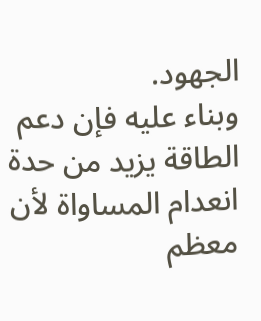الجهود.
وبناء عليه فإن دعم الطاقة يزيد من حدة انعدام المساواة لأن معظم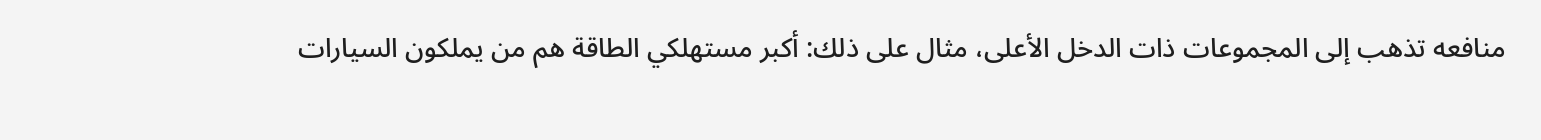منافعه تذهب إلى المجموعات ذات الدخل الأعلى، مثال على ذلك: أكبر مستهلكي الطاقة هم من يملكون السيارات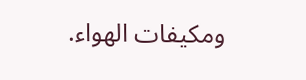ومكيفات الهواء.